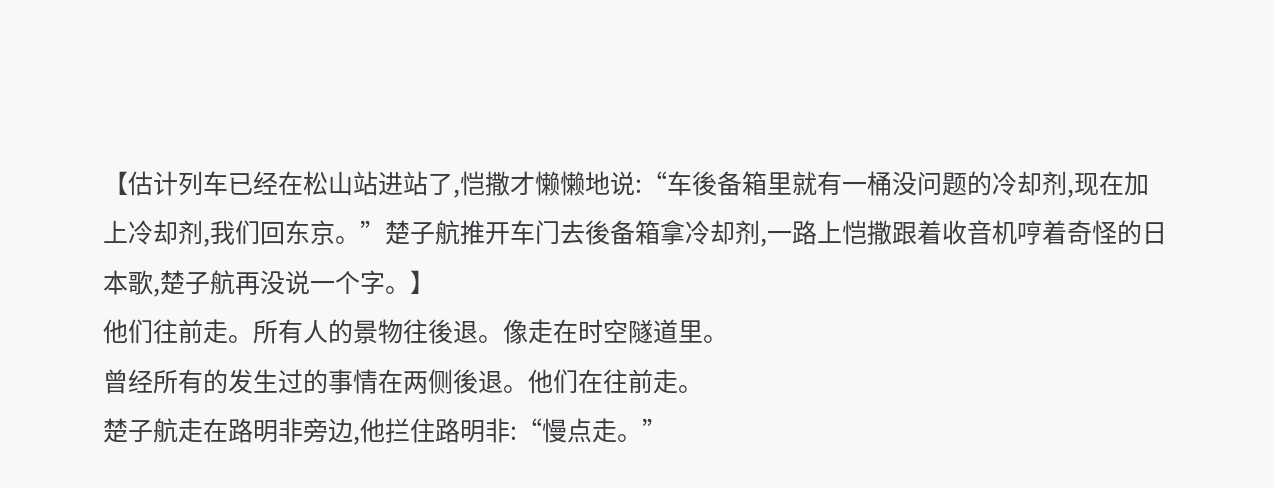【估计列车已经在松山站进站了,恺撒才懒懒地说:“车後备箱里就有一桶没问题的冷却剂,现在加上冷却剂,我们回东京。”楚子航推开车门去後备箱拿冷却剂,一路上恺撒跟着收音机哼着奇怪的日本歌,楚子航再没说一个字。】
他们往前走。所有人的景物往後退。像走在时空隧道里。
曾经所有的发生过的事情在两侧後退。他们在往前走。
楚子航走在路明非旁边,他拦住路明非:“慢点走。”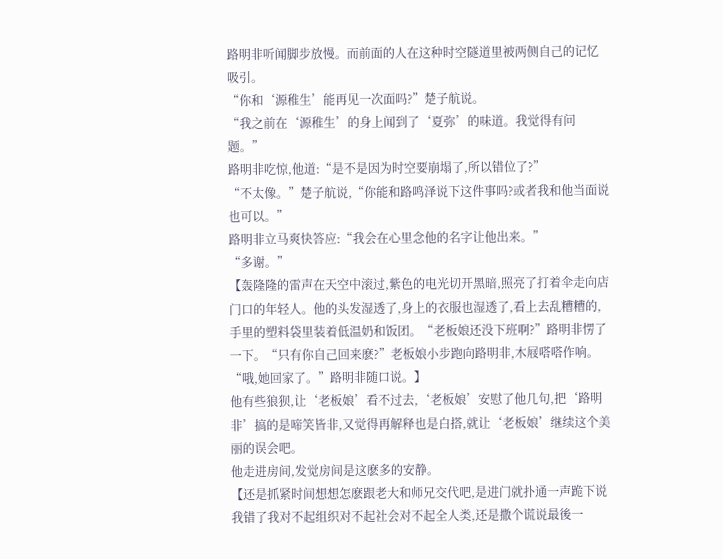路明非听闻脚步放慢。而前面的人在这种时空隧道里被两侧自己的记忆吸引。
“你和‘源稚生’能再见一次面吗?”楚子航说。
“我之前在‘源稚生’的身上闻到了‘夏弥’的味道。我觉得有问题。”
路明非吃惊,他道:“是不是因为时空要崩塌了,所以错位了?”
“不太像。”楚子航说,“你能和路鸣泽说下这件事吗?或者我和他当面说也可以。”
路明非立马爽快答应:“我会在心里念他的名字让他出来。”
“多谢。”
【轰隆隆的雷声在天空中滚过,紫色的电光切开黑暗,照亮了打着伞走向店门口的年轻人。他的头发湿透了,身上的衣服也湿透了,看上去乱糟糟的,手里的塑料袋里装着低温奶和饭团。“老板娘还没下班啊?”路明非愣了一下。“只有你自己回来麽?”老板娘小步跑向路明非,木屐嗒嗒作响。“哦,她回家了。”路明非随口说。】
他有些狼狈,让‘老板娘’看不过去,‘老板娘’安慰了他几句,把‘路明非’搞的是啼笑皆非,又觉得再解释也是白搭,就让‘老板娘’继续这个美丽的误会吧。
他走进房间,发觉房间是这麽多的安静。
【还是抓紧时间想想怎麽跟老大和师兄交代吧,是进门就扑通一声跪下说我错了我对不起组织对不起社会对不起全人类,还是撒个谎说最後一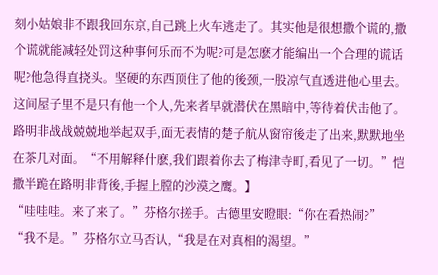刻小姑娘非不跟我回东京,自己跳上火车逃走了。其实他是很想撒个谎的,撒个谎就能减轻处罚这种事何乐而不为呢?可是怎麽才能编出一个合理的谎话呢?他急得直挠头。坚硬的东西顶住了他的後颈,一股凉气直透进他心里去。这间屋子里不是只有他一个人,先来者早就潜伏在黑暗中,等待着伏击他了。路明非战战兢兢地举起双手,面无表情的楚子航从窗帘後走了出来,默默地坐在茶几对面。“不用解释什麽,我们跟着你去了梅津寺町,看见了一切。”恺撒半跪在路明非背後,手握上膛的沙漠之鹰。】
“哇哇哇。来了来了。”芬格尔搓手。古德里安瞪眼:“你在看热闹?”
“我不是。”芬格尔立马否认,“我是在对真相的渴望。”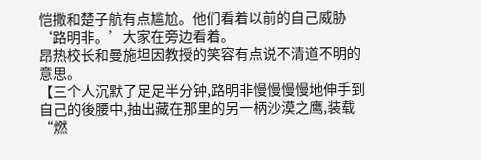恺撒和楚子航有点尴尬。他们看着以前的自己威胁‘路明非。’大家在旁边看着。
昂热校长和曼施坦因教授的笑容有点说不清道不明的意思。
【三个人沉默了足足半分钟,路明非慢慢慢慢地伸手到自己的後腰中,抽出藏在那里的另一柄沙漠之鹰,装载“燃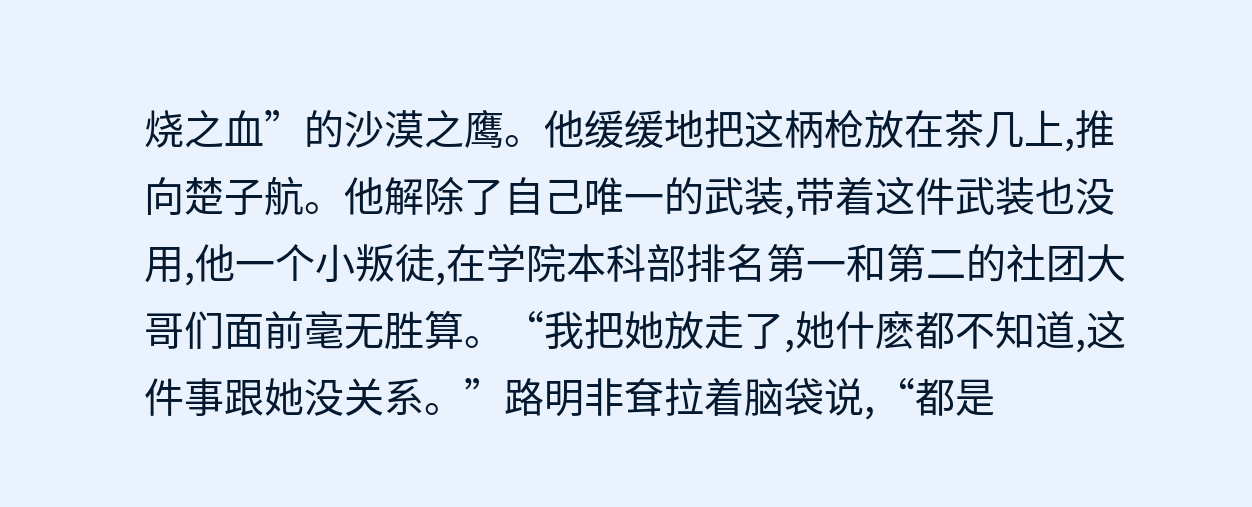烧之血”的沙漠之鹰。他缓缓地把这柄枪放在茶几上,推向楚子航。他解除了自己唯一的武装,带着这件武装也没用,他一个小叛徒,在学院本科部排名第一和第二的社团大哥们面前毫无胜算。“我把她放走了,她什麽都不知道,这件事跟她没关系。”路明非耷拉着脑袋说,“都是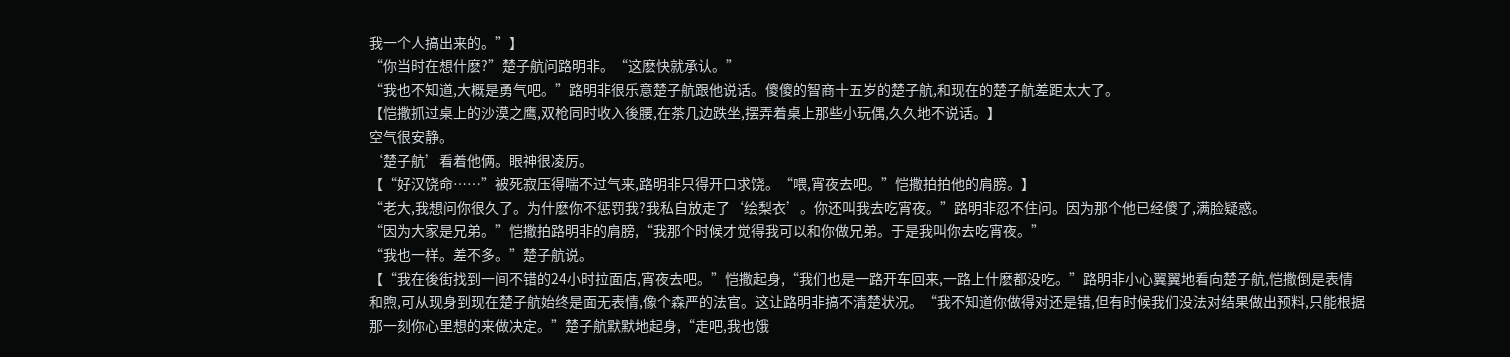我一个人搞出来的。”】
“你当时在想什麽?”楚子航问路明非。“这麽快就承认。”
“我也不知道,大概是勇气吧。”路明非很乐意楚子航跟他说话。傻傻的智商十五岁的楚子航,和现在的楚子航差距太大了。
【恺撒抓过桌上的沙漠之鹰,双枪同时收入後腰,在茶几边跌坐,摆弄着桌上那些小玩偶,久久地不说话。】
空气很安静。
‘楚子航’看着他俩。眼神很凌厉。
【“好汉饶命……”被死寂压得喘不过气来,路明非只得开口求饶。“喂,宵夜去吧。”恺撒拍拍他的肩膀。】
“老大,我想问你很久了。为什麽你不惩罚我?我私自放走了‘绘梨衣’。你还叫我去吃宵夜。”路明非忍不住问。因为那个他已经傻了,满脸疑惑。
“因为大家是兄弟。”恺撒拍路明非的肩膀,“我那个时候才觉得我可以和你做兄弟。于是我叫你去吃宵夜。”
“我也一样。差不多。”楚子航说。
【“我在後街找到一间不错的24小时拉面店,宵夜去吧。”恺撒起身,“我们也是一路开车回来,一路上什麽都没吃。”路明非小心翼翼地看向楚子航,恺撒倒是表情和煦,可从现身到现在楚子航始终是面无表情,像个森严的法官。这让路明非搞不清楚状况。“我不知道你做得对还是错,但有时候我们没法对结果做出预料,只能根据那一刻你心里想的来做决定。”楚子航默默地起身,“走吧,我也饿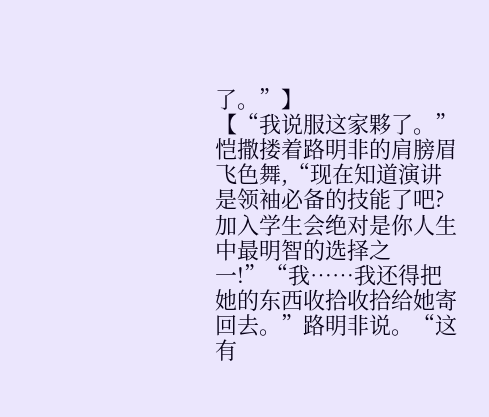了。”】
【“我说服这家夥了。”恺撒搂着路明非的肩膀眉飞色舞,“现在知道演讲是领袖必备的技能了吧?加入学生会绝对是你人生中最明智的选择之一!”“我……我还得把她的东西收拾收拾给她寄回去。”路明非说。“这有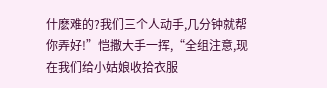什麽难的?我们三个人动手,几分钟就帮你弄好!”恺撒大手一挥,“全组注意,现在我们给小姑娘收拾衣服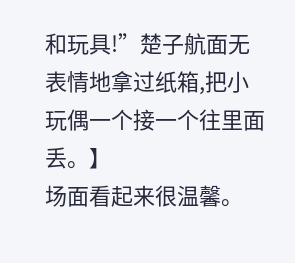和玩具!”楚子航面无表情地拿过纸箱,把小玩偶一个接一个往里面丢。】
场面看起来很温馨。